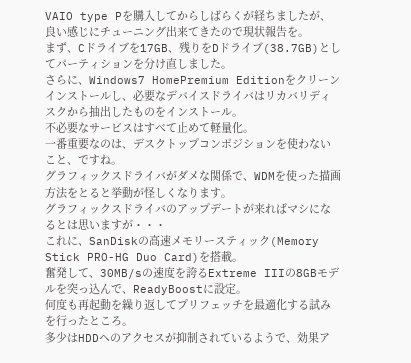VAIO type Pを購入してからしばらくが経ちましたが、良い感じにチューニング出来てきたので現状報告を。
まず、Cドライブを17GB、残りをDドライブ(38.7GB)としてパーティションを分け直しました。
さらに、Windows7 HomePremium Editionをクリーンインストールし、必要なデバイスドライバはリカバリディスクから抽出したものをインストール。
不必要なサービスはすべて止めて軽量化。
一番重要なのは、デスクトップコンポジションを使わないこと、ですね。
グラフィックスドライバがダメな関係で、WDMを使った描画方法をとると挙動が怪しくなります。
グラフィックスドライバのアップデートが来ればマシになるとは思いますが・・・
これに、SanDiskの高速メモリースティック(Memory Stick PRO-HG Duo Card)を搭載。
奮発して、30MB/sの速度を誇るExtreme IIIの8GBモデルを突っ込んで、ReadyBoostに設定。
何度も再起動を繰り返してプリフェッチを最適化する試みを行ったところ。
多少はHDDヘのアクセスが抑制されているようで、効果ア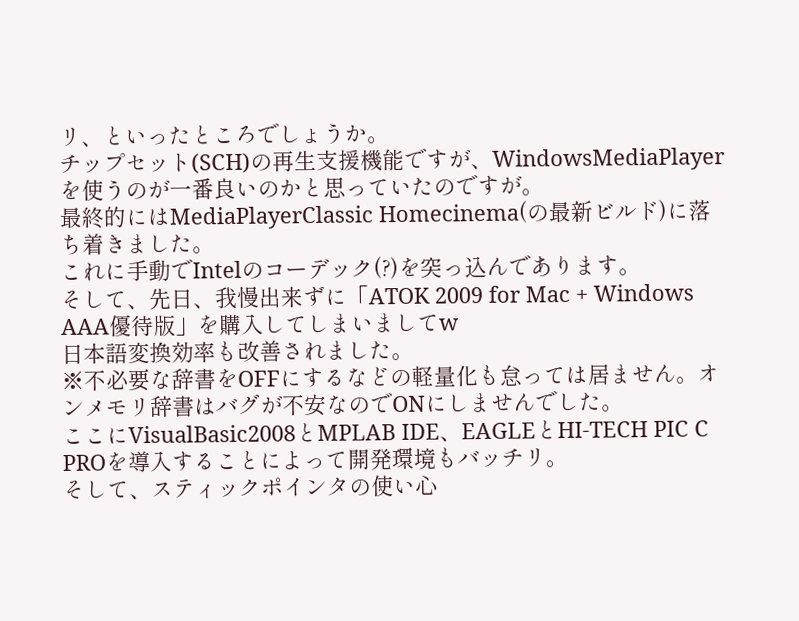リ、といったところでしょうか。
チップセット(SCH)の再生支援機能ですが、WindowsMediaPlayerを使うのが一番良いのかと思っていたのですが。
最終的にはMediaPlayerClassic Homecinema(の最新ビルド)に落ち着きました。
これに手動でIntelのコーデック(?)を突っ込んであります。
そして、先日、我慢出来ずに「ATOK 2009 for Mac + Windows AAA優待版」を購入してしまいましてw
日本語変換効率も改善されました。
※不必要な辞書をOFFにするなどの軽量化も怠っては居ません。オンメモリ辞書はバグが不安なのでONにしませんでした。
ここにVisualBasic2008とMPLAB IDE、EAGLEとHI-TECH PIC C PROを導入することによって開発環境もバッチリ。
そして、スティックポインタの使い心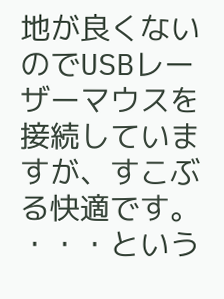地が良くないのでUSBレーザーマウスを接続していますが、すこぶる快適です。
・・・という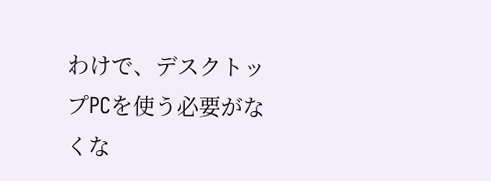わけで、デスクトップPCを使う必要がなくな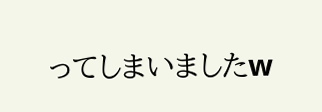ってしまいましたw